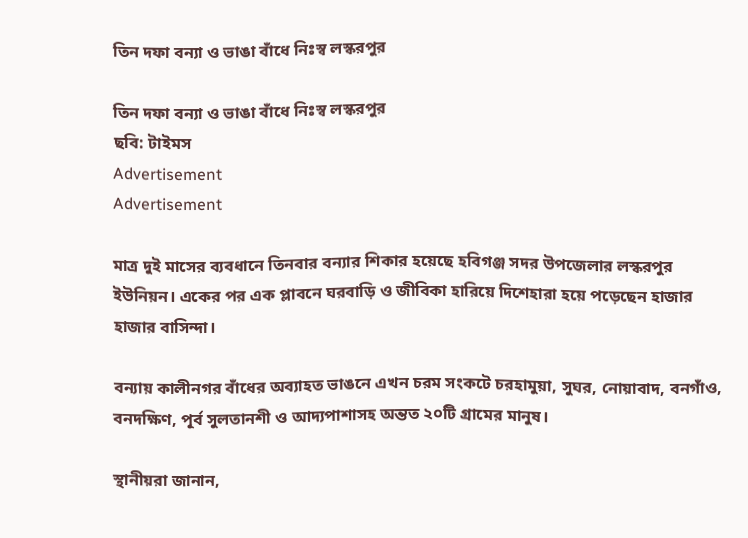তিন দফা বন্যা ও ভাঙা বাঁধে নিঃস্ব লস্করপুর

তিন দফা বন্যা ও ভাঙা বাঁধে নিঃস্ব লস্করপুর
ছবি: টাইমস
Advertisement
Advertisement

মাত্র দুই মাসের ব্যবধানে তিনবার বন্যার শিকার হয়েছে হবিগঞ্জ সদর উপজেলার লস্করপুর ইউনিয়ন। একের পর এক প্লাবনে ঘরবাড়ি ও জীবিকা হারিয়ে দিশেহারা হয়ে পড়েছেন হাজার হাজার বাসিন্দা।

বন্যায় কালীনগর বাঁধের অব্যাহত ভাঙনে এখন চরম সংকটে চরহামুয়া, সুঘর, নোয়াবাদ, বনগাঁও, বনদক্ষিণ, পূর্ব সুলতানশী ও আদ্যপাশাসহ অন্তত ২০টি গ্রামের মানুষ।

স্থানীয়রা জানান,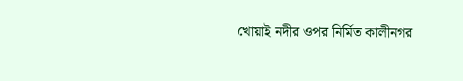খোয়াই নদীর ওপর নির্মিত কালীনগর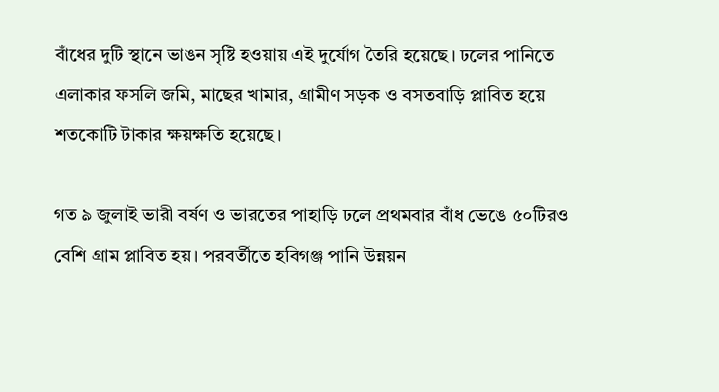বাঁধের দুটি স্থানে ভাঙন সৃষ্টি হওয়ায় এই দুর্যোগ তৈরি হয়েছে। ঢলের পানিতে এলাকার ফসলি জমি, মাছের খামার, গ্রামীণ সড়ক ও বসতবাড়ি প্লাবিত হয়ে শতকোটি টাকার ক্ষয়ক্ষতি হয়েছে।

গত ৯ জুলাই ভারী বর্ষণ ও ভারতের পাহাড়ি ঢলে প্রথমবার বাঁধ ভেঙে ৫০টিরও বেশি গ্রাম প্লাবিত হয়। পরবর্তীতে হবিগঞ্জ পানি উন্নয়ন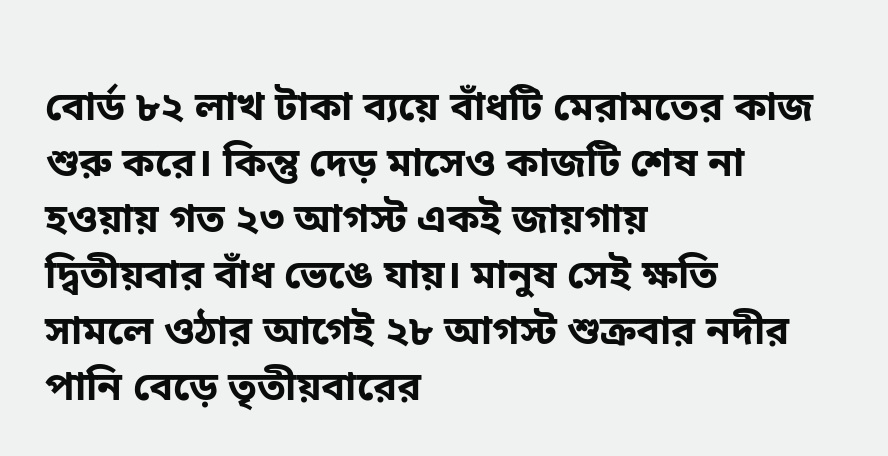বোর্ড ৮২ লাখ টাকা ব্যয়ে বাঁধটি মেরামতের কাজ শুরু করে। কিন্তু দেড় মাসেও কাজটি শেষ না হওয়ায় গত ২৩ আগস্ট একই জায়গায় দ্বিতীয়বার বাঁধ ভেঙে যায়। মানুষ সেই ক্ষতি সামলে ওঠার আগেই ২৮ আগস্ট শুক্রবার নদীর পানি বেড়ে তৃতীয়বারের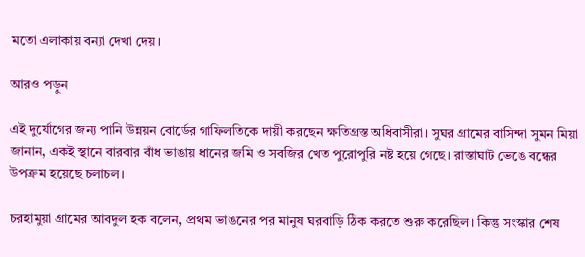মতো এলাকায় বন্যা দেখা দেয়।

আরও পড়ুন

এই দুর্যোগের জন্য পানি উন্নয়ন বোর্ডের গাফিলতিকে দায়ী করছেন ক্ষতিগ্রস্ত অধিবাসীরা। সুঘর গ্রামের বাসিন্দা সুমন মিয়া জানান, একই স্থানে বারবার বাঁধ ভাঙায় ধানের জমি ও সবজির খেত পুরোপুরি নষ্ট হয়ে গেছে। রাস্তাঘাট ভেঙে বন্ধের উপক্রম হয়েছে চলাচল।

চরহামুয়া গ্রামের আবদুল হক বলেন, প্রথম ভাঙনের পর মানুষ ঘরবাড়ি ঠিক করতে শুরু করেছিল। কিন্তু সংস্কার শেষ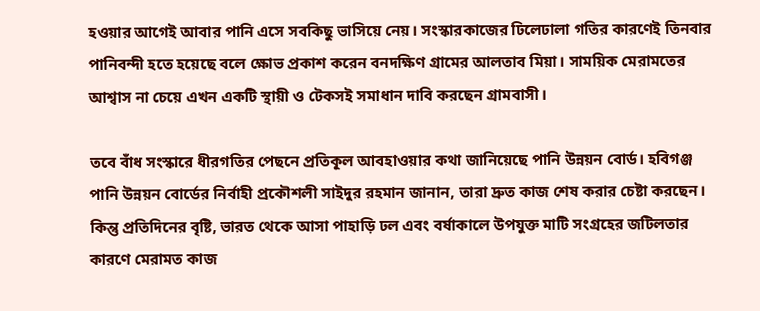হওয়ার আগেই আবার পানি এসে সবকিছু ভাসিয়ে নেয়। সংস্কারকাজের ঢিলেঢালা গতির কারণেই তিনবার পানিবন্দী হতে হয়েছে বলে ক্ষোভ প্রকাশ করেন বনদক্ষিণ গ্রামের আলতাব মিয়া। সাময়িক মেরামতের আশ্বাস না চেয়ে এখন একটি স্থায়ী ও টেকসই সমাধান দাবি করছেন গ্রামবাসী।

তবে বাঁধ সংস্কারে ধীরগতির পেছনে প্রতিকূল আবহাওয়ার কথা জানিয়েছে পানি উন্নয়ন বোর্ড। হবিগঞ্জ পানি উন্নয়ন বোর্ডের নির্বাহী প্রকৌশলী সাইদুর রহমান জানান, তারা দ্রুত কাজ শেষ করার চেষ্টা করছেন। কিন্তু প্রতিদিনের বৃষ্টি, ভারত থেকে আসা পাহাড়ি ঢল এবং বর্ষাকালে উপযুক্ত মাটি সংগ্রহের জটিলতার কারণে মেরামত কাজ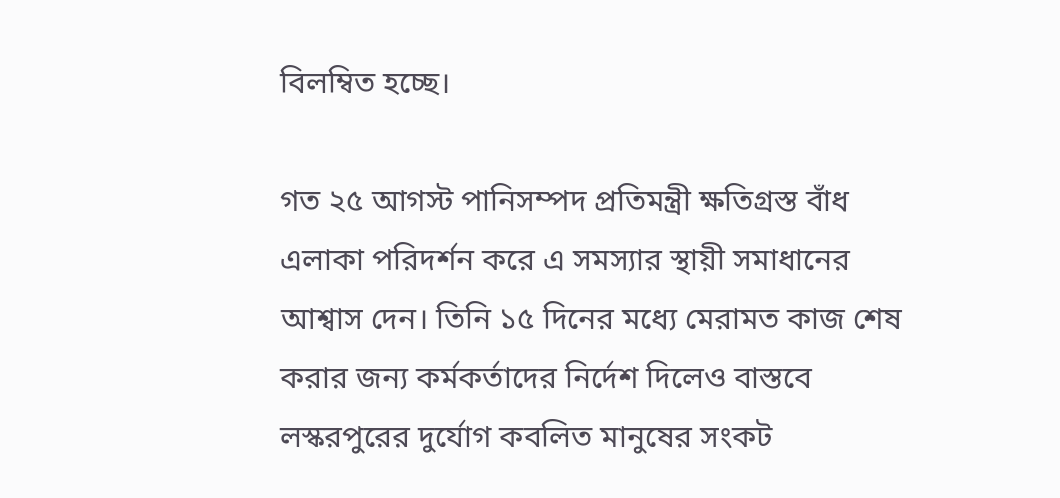বিলম্বিত হচ্ছে।

গত ২৫ আগস্ট পানিসম্পদ প্রতিমন্ত্রী ক্ষতিগ্রস্ত বাঁধ এলাকা পরিদর্শন করে এ সমস্যার স্থায়ী সমাধানের আশ্বাস দেন। তিনি ১৫ দিনের মধ্যে মেরামত কাজ শেষ করার জন্য কর্মকর্তাদের নির্দেশ দিলেও বাস্তবে লস্করপুরের দুর্যোগ কবলিত মানুষের সংকট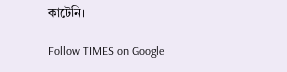কাটেনি।

Follow TIMES on Google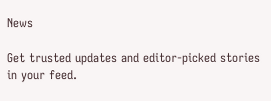News

Get trusted updates and editor-picked stories in your feed.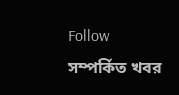Follow
সম্পর্কিত খবর